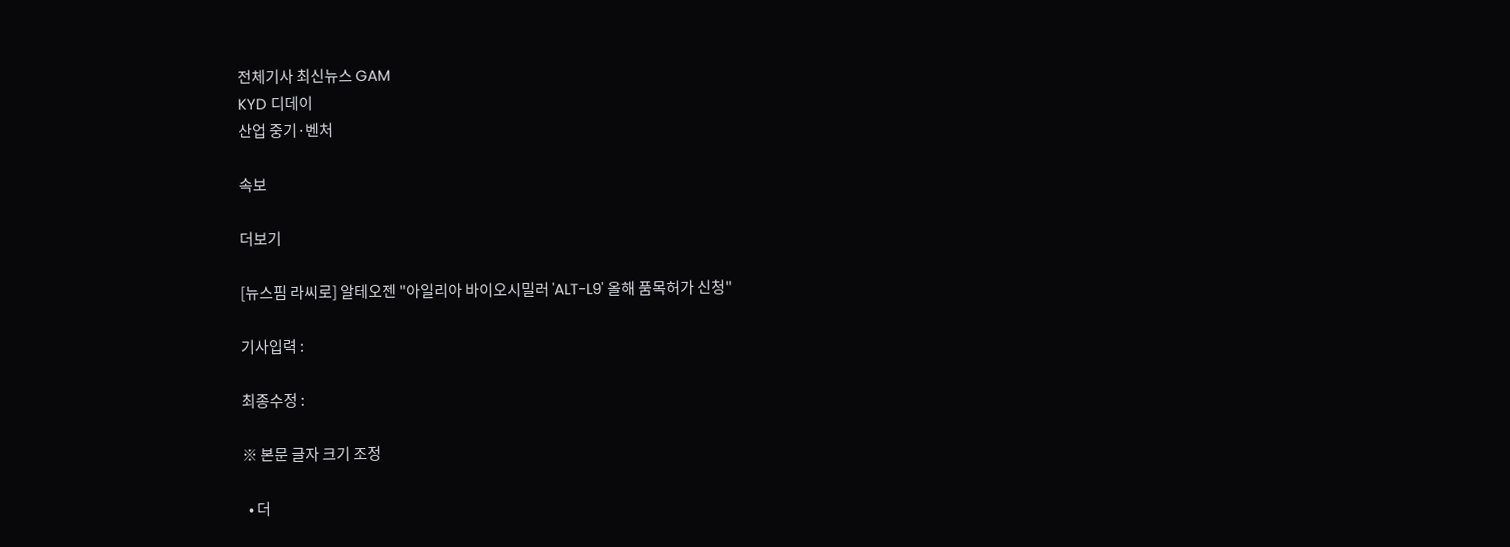전체기사 최신뉴스 GAM
KYD 디데이
산업 중기·벤처

속보

더보기

[뉴스핌 라씨로] 알테오젠 "아일리아 바이오시밀러 'ALT-L9' 올해 품목허가 신청"

기사입력 :

최종수정 :

※ 본문 글자 크기 조정

  • 더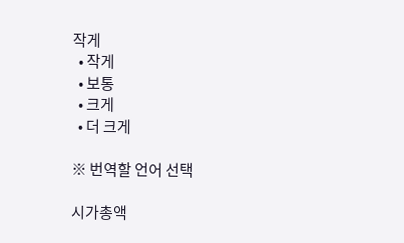작게
  • 작게
  • 보통
  • 크게
  • 더 크게

※ 번역할 언어 선택

시가총액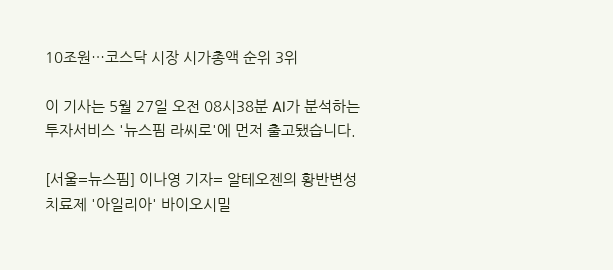10조원…코스닥 시장 시가총액 순위 3위

이 기사는 5월 27일 오전 08시38분 AI가 분석하는 투자서비스 '뉴스핌 라씨로'에 먼저 출고됐습니다.

[서울=뉴스핌] 이나영 기자= 알테오젠의 황반변성 치료제 '아일리아' 바이오시밀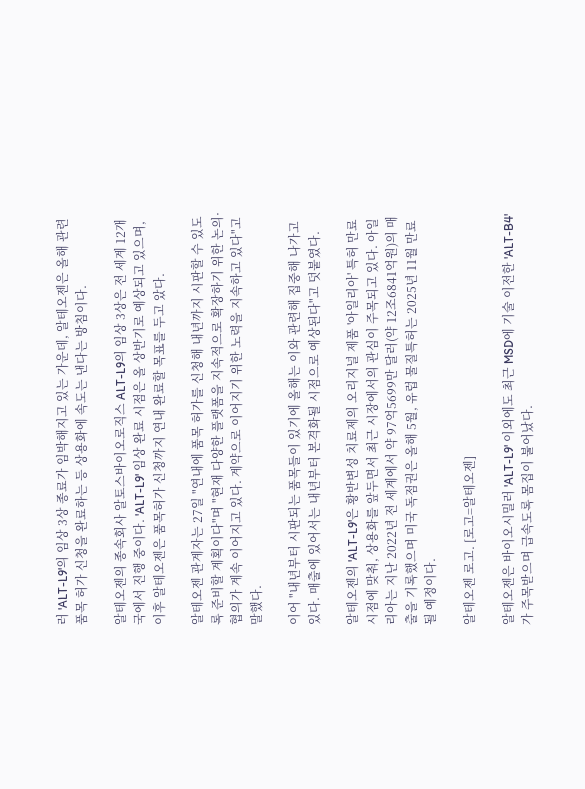러 'ALT-L9'의 임상 3상 종료가 임박해지고 있는 가운데, 알테오젠은 올해 관련 품목 허가 신청을 완료하는 등 상용화에 속도는 낸다는 방침이다.

알테오젠의 종속회사 알토스바이오로직스 ALT-L9의 임상 3상은 전 세계 12개국에서 진행 중이다. 'ALT-L9' 임상 완료 시점은 올 상반기로 예상되고 있으며, 이후 알테오젠은 품목허가 신청까지 연내 완료할 목표를 두고 았다.

알테오젠 관계자는 27일 "연내에 품목 허가를 신청해 내년까지 시판할 수 있도록 준비할 계획이다"며 "현재 다양한 플랫폼을 지속적으로 확장하기 위한 논의·협의가 계속 이어지고 있다. 계약으로 이어지기 위한 노력을 지속하고 있다"고 말했다.

이어 "내년부터 시판되는 품목들이 있기에 올해는 이와 관련해 집중해 나가고 있다. 매출에 있어서는 내년부터 본격화될 시점으로 예상된다"고 덧붙였다.

알테오젠의 'ALT-L9'은 황반변성 치료제의 오리지널 제품 '아일리아' 특허 만료 시점에 맞춰, 상용화를 앞두면서 최근 시장에서의 관심이 주목되고 있다. 아일리아는 지난 2022년 전 세계에서 약 97억5699만 달러(약 12조6841억원)의 매출을 기록했으며 미국 독점권은 올해 5월, 유럽 물질특허는 2025년 11월 만료될 예정이다.

알테오젠 로고. [로고=알테오젠]

알테오젠은 바이오시밀러 'ALT-L9' 이외에도 최근 MSD에 기술 이전한 'ALT-B4'가 주목받으며 급속도록 몸집이 불어났다.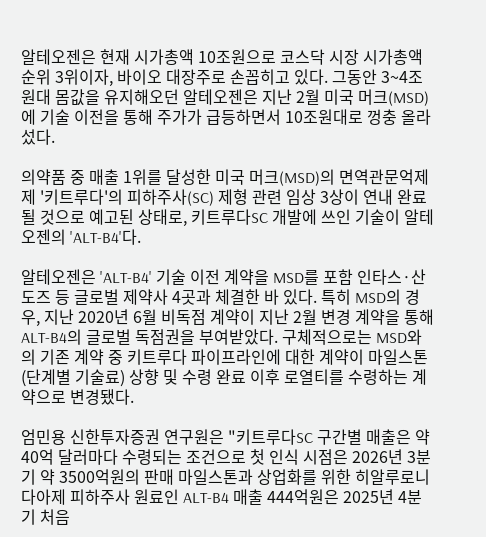알테오젠은 현재 시가총액 10조원으로 코스닥 시장 시가총액 순위 3위이자, 바이오 대장주로 손꼽히고 있다. 그동안 3~4조원대 몸값을 유지해오던 알테오젠은 지난 2월 미국 머크(MSD)에 기술 이전을 통해 주가가 급등하면서 10조원대로 껑충 올라섰다.

의약품 중 매출 1위를 달성한 미국 머크(MSD)의 면역관문억제제 '키트루다'의 피하주사(SC) 제형 관련 임상 3상이 연내 완료될 것으로 예고된 상태로, 키트루다SC 개발에 쓰인 기술이 알테오젠의 'ALT-B4'다.

알테오젠은 'ALT-B4' 기술 이전 계약을 MSD를 포함 인타스·산도즈 등 글로벌 제약사 4곳과 체결한 바 있다. 특히 MSD의 경우, 지난 2020년 6월 비독점 계약이 지난 2월 변경 계약을 통해 ALT-B4의 글로벌 독점권을 부여받았다. 구체적으로는 MSD와의 기존 계약 중 키트루다 파이프라인에 대한 계약이 마일스톤(단계별 기술료) 상향 및 수령 완료 이후 로열티를 수령하는 계약으로 변경됐다.

엄민용 신한투자증권 연구원은 "키트루다SC 구간별 매출은 약 40억 달러마다 수령되는 조건으로 첫 인식 시점은 2026년 3분기 약 3500억원의 판매 마일스톤과 상업화를 위한 히알루로니다아제 피하주사 원료인 ALT-B4 매출 444억원은 2025년 4분기 처음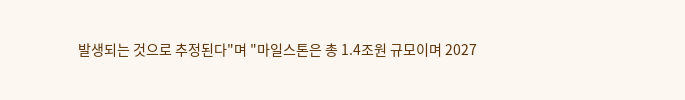발생되는 것으로 추정된다"며 "마일스톤은 총 1.4조원 규모이며 2027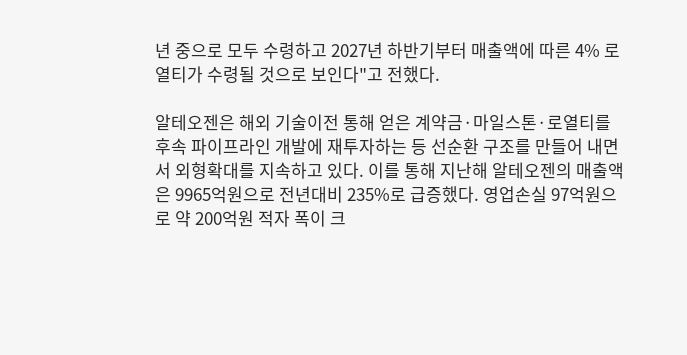년 중으로 모두 수령하고 2027년 하반기부터 매출액에 따른 4% 로열티가 수령될 것으로 보인다"고 전했다.

알테오젠은 해외 기술이전 통해 얻은 계약금·마일스톤·로열티를 후속 파이프라인 개발에 재투자하는 등 선순환 구조를 만들어 내면서 외형확대를 지속하고 있다. 이를 통해 지난해 알테오젠의 매출액은 9965억원으로 전년대비 235%로 급증했다. 영업손실 97억원으로 약 200억원 적자 폭이 크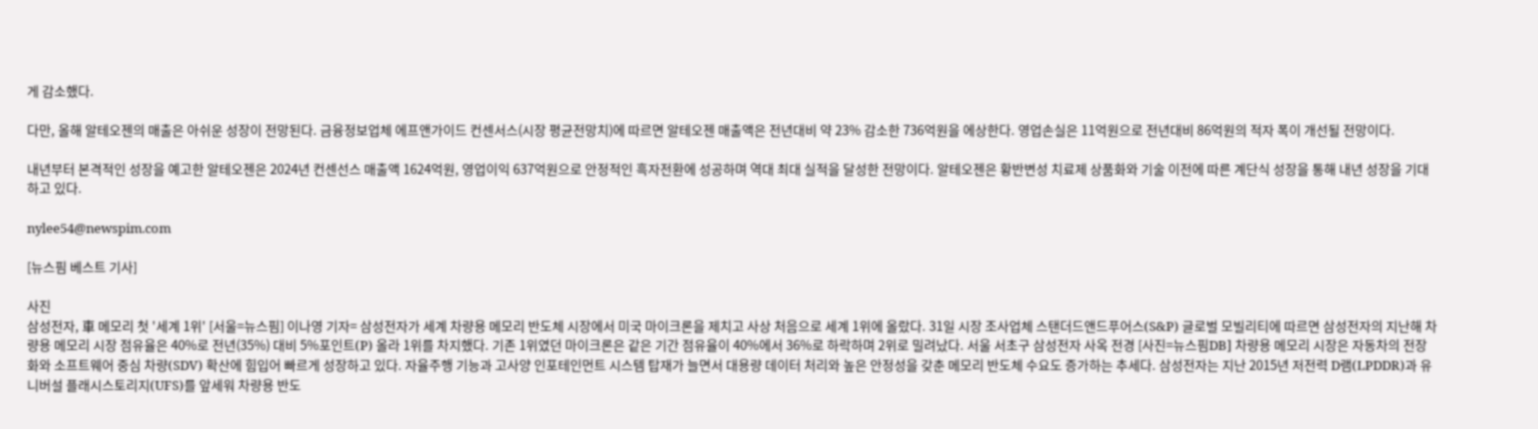게 감소했다.

다만, 올해 알테오젠의 매출은 아쉬운 성장이 전망된다. 금융정보업체 에프앤가이드 컨센서스(시장 평균전망치)에 따르면 알테오젠 매출액은 전년대비 약 23% 감소한 736억원을 에상한다. 영업손실은 11억원으로 전년대비 86억원의 적자 폭이 개선될 전망이다.

내년부터 본격적인 성장을 예고한 알테오젠은 2024년 컨센선스 매출액 1624억원, 영업이익 637억원으로 안정적인 흑자전환에 성공하며 역대 최대 실적을 달성한 전망이다. 알테오젠은 황반변성 치료제 상품화와 기술 이전에 따른 계단식 성장을 통해 내년 성장을 기대하고 있다.

nylee54@newspim.com

[뉴스핌 베스트 기사]

사진
삼성전자, 車 메모리 첫 '세계 1위' [서울=뉴스핌] 이나영 기자= 삼성전자가 세계 차량용 메모리 반도체 시장에서 미국 마이크론을 제치고 사상 처음으로 세계 1위에 올랐다. 31일 시장 조사업체 스탠더드앤드푸어스(S&P) 글로벌 모빌리티에 따르면 삼성전자의 지난해 차량용 메모리 시장 점유율은 40%로 전년(35%) 대비 5%포인트(P) 올라 1위를 차지했다. 기존 1위였던 마이크론은 같은 기간 점유율이 40%에서 36%로 하락하며 2위로 밀려났다. 서울 서초구 삼성전자 사옥 전경 [사진=뉴스핌DB] 차량용 메모리 시장은 자동차의 전장화와 소프트웨어 중심 차량(SDV) 확산에 힘입어 빠르게 성장하고 있다. 자율주행 기능과 고사양 인포테인먼트 시스템 탑재가 늘면서 대용량 데이터 처리와 높은 안정성을 갖춘 메모리 반도체 수요도 증가하는 추세다. 삼성전자는 지난 2015년 저전력 D램(LPDDR)과 유니버설 플래시스토리지(UFS)를 앞세워 차량용 반도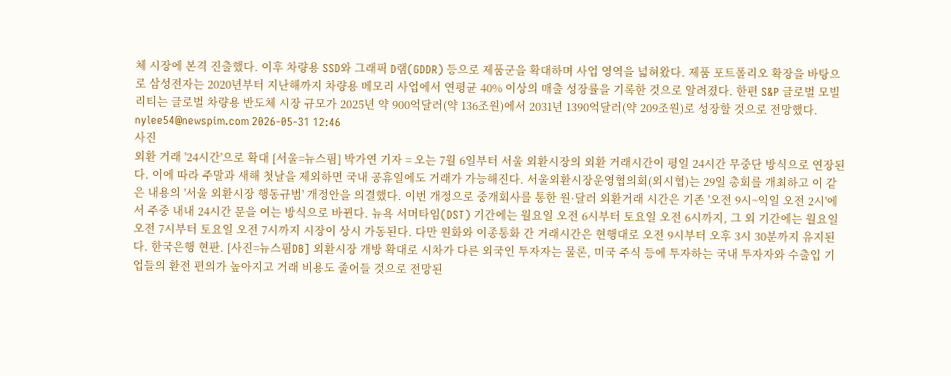체 시장에 본격 진출했다. 이후 차량용 SSD와 그래픽 D램(GDDR) 등으로 제품군을 확대하며 사업 영역을 넓혀왔다. 제품 포트폴리오 확장을 바탕으로 삼성전자는 2020년부터 지난해까지 차량용 메모리 사업에서 연평균 40% 이상의 매출 성장률을 기록한 것으로 알려졌다. 한편 S&P 글로벌 모빌리티는 글로벌 차량용 반도체 시장 규모가 2025년 약 900억달러(약 136조원)에서 2031년 1390억달러(약 209조원)로 성장할 것으로 전망했다. nylee54@newspim.com 2026-05-31 12:46
사진
외환 거래 '24시간'으로 확대 [서울=뉴스핌] 박가연 기자 = 오는 7월 6일부터 서울 외환시장의 외환 거래시간이 평일 24시간 무중단 방식으로 연장된다. 이에 따라 주말과 새해 첫날을 제외하면 국내 공휴일에도 거래가 가능해진다. 서울외환시장운영협의회(외시협)는 29일 총회를 개최하고 이 같은 내용의 '서울 외환시장 행동규범' 개정안을 의결했다. 이번 개정으로 중개회사를 통한 원·달러 외환거래 시간은 기존 '오전 9시~익일 오전 2시'에서 주중 내내 24시간 문을 여는 방식으로 바뀐다. 뉴욕 서머타임(DST) 기간에는 월요일 오전 6시부터 토요일 오전 6시까지, 그 외 기간에는 월요일 오전 7시부터 토요일 오전 7시까지 시장이 상시 가동된다. 다만 원화와 이종통화 간 거래시간은 현행대로 오전 9시부터 오후 3시 30분까지 유지된다. 한국은행 현판. [사진=뉴스핌DB] 외환시장 개방 확대로 시차가 다른 외국인 투자자는 물론, 미국 주식 등에 투자하는 국내 투자자와 수출입 기업들의 환전 편의가 높아지고 거래 비용도 줄어들 것으로 전망된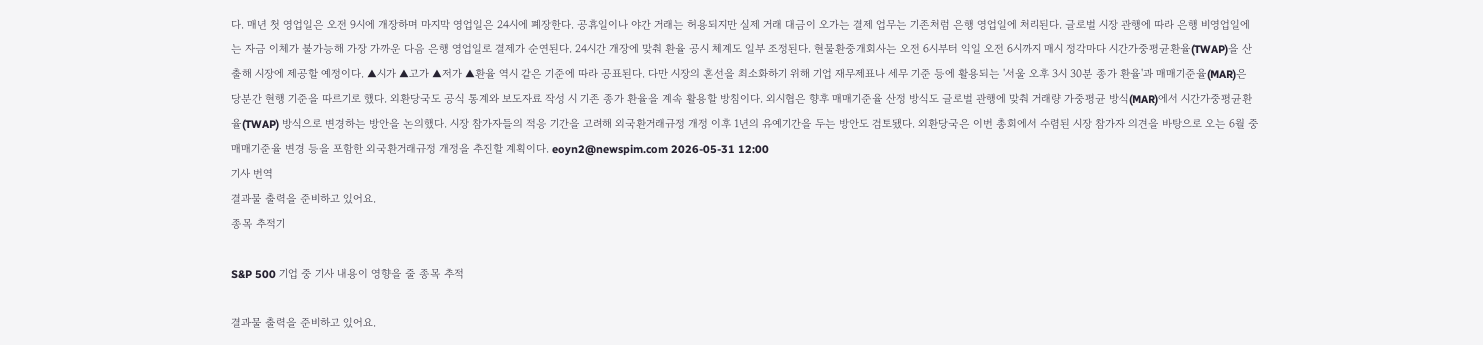다. 매년 첫 영업일은 오전 9시에 개장하며 마지막 영업일은 24시에 폐장한다. 공휴일이나 야간 거래는 허용되지만 실제 거래 대금이 오가는 결제 업무는 기존처럼 은행 영업일에 처리된다. 글로벌 시장 관행에 따라 은행 비영업일에는 자금 이체가 불가능해 가장 가까운 다음 은행 영업일로 결제가 순연된다. 24시간 개장에 맞춰 환율 공시 체계도 일부 조정된다. 현물환중개회사는 오전 6시부터 익일 오전 6시까지 매시 정각마다 시간가중평균환율(TWAP)을 산출해 시장에 제공할 예정이다. ▲시가 ▲고가 ▲저가 ▲환율 역시 같은 기준에 따라 공표된다. 다만 시장의 혼선을 최소화하기 위해 기업 재무제표나 세무 기준 등에 활용되는 '서울 오후 3시 30분 종가 환율'과 매매기준율(MAR)은 당분간 현행 기준을 따르기로 했다. 외환당국도 공식 통계와 보도자료 작성 시 기존 종가 환율을 계속 활용할 방침이다. 외시협은 향후 매매기준율 산정 방식도 글로벌 관행에 맞춰 거래량 가중평균 방식(MAR)에서 시간가중평균환율(TWAP) 방식으로 변경하는 방안을 논의했다. 시장 참가자들의 적응 기간을 고려해 외국환거래규정 개정 이후 1년의 유예기간을 두는 방안도 검토됐다. 외환당국은 이번 총회에서 수렴된 시장 참가자 의견을 바탕으로 오는 6월 중 매매기준율 변경 등을 포함한 외국환거래규정 개정을 추진할 계획이다. eoyn2@newspim.com 2026-05-31 12:00
기사 번역
결과물 출력을 준비하고 있어요.
종목 추적기

S&P 500 기업 중 기사 내용이 영향을 줄 종목 추적

결과물 출력을 준비하고 있어요.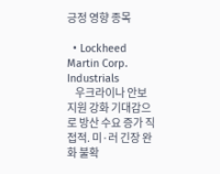긍정 영향 종목

  • Lockheed Martin Corp. Industrials
    우크라이나 안보 지원 강화 기대감으로 방산 수요 증가 직접적. 미·러 긴장 완화 불확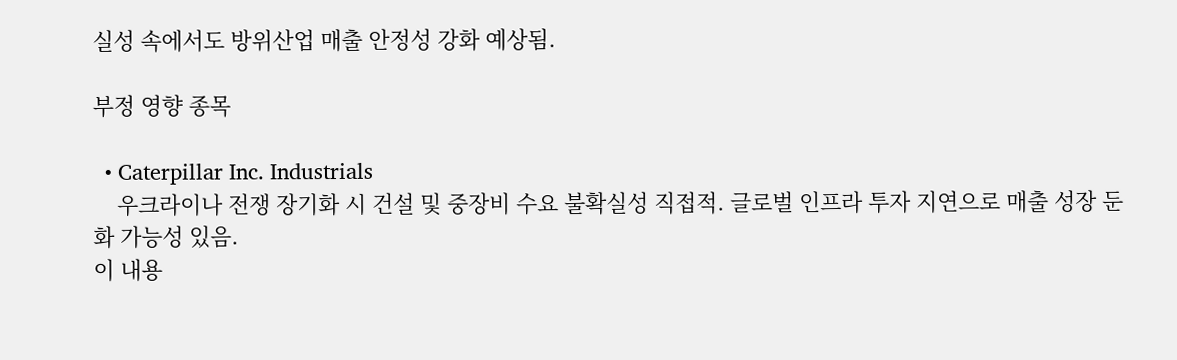실성 속에서도 방위산업 매출 안정성 강화 예상됨.

부정 영향 종목

  • Caterpillar Inc. Industrials
    우크라이나 전쟁 장기화 시 건설 및 중장비 수요 불확실성 직접적. 글로벌 인프라 투자 지연으로 매출 성장 둔화 가능성 있음.
이 내용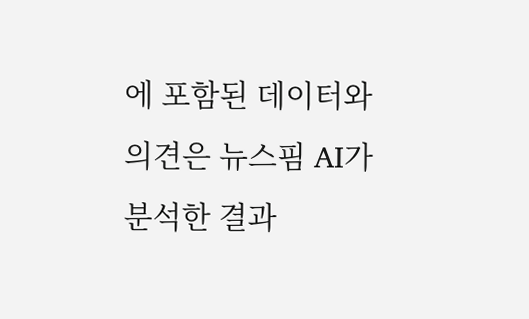에 포함된 데이터와 의견은 뉴스핌 AI가 분석한 결과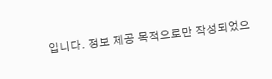입니다. 정보 제공 목적으로만 작성되었으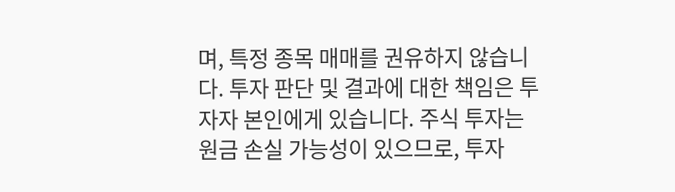며, 특정 종목 매매를 권유하지 않습니다. 투자 판단 및 결과에 대한 책임은 투자자 본인에게 있습니다. 주식 투자는 원금 손실 가능성이 있으므로, 투자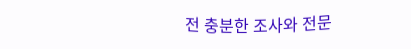전 충분한 조사와 전문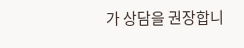가 상담을 권장합니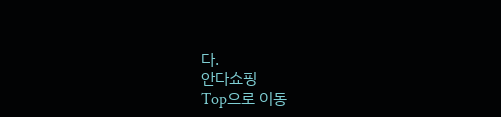다.
안다쇼핑
Top으로 이동